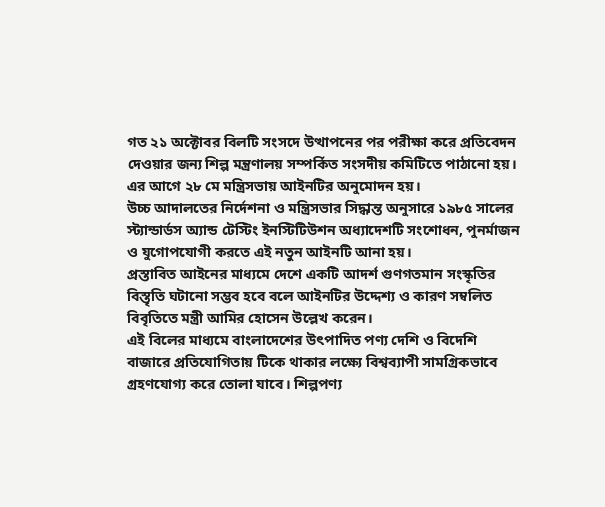গত ২১ অক্টোবর বিলটি সংসদে উত্থাপনের পর পরীক্ষা করে প্রতিবেদন দেওয়ার জন্য শিল্প মন্ত্রণালয় সম্পর্কিত সংসদীয় কমিটিতে পাঠানো হয়। এর আগে ২৮ মে মন্ত্রিসভায় আইনটির অনুমোদন হয়।
উচ্চ আদালতের নির্দেশনা ও মন্ত্রিসভার সিদ্ধান্ত অনুসারে ১৯৮৫ সালের স্ট্যান্ডার্ডস অ্যান্ড টেস্টিং ইনস্টিটিউশন অধ্যাদেশটি সংশোধন, পুনর্মাজন ও যুগোপযোগী করতে এই নতুন আইনটি আনা হয়।
প্রস্তাবিত আইনের মাধ্যমে দেশে একটি আদর্শ গুণগতমান সংস্কৃতির বিস্তৃতি ঘটানো সম্ভব হবে বলে আইনটির উদ্দেশ্য ও কারণ সম্বলিত বিবৃতিতে মন্ত্রী আমির হোসেন উল্লেখ করেন।
এই বিলের মাধ্যমে বাংলাদেশের উৎপাদিত পণ্য দেশি ও বিদেশি বাজারে প্রতিযোগিতায় টিকে থাকার লক্ষ্যে বিশ্বব্যাপী সামগ্রিকভাবে গ্রহণযোগ্য করে তোলা যাবে। শিল্পপণ্য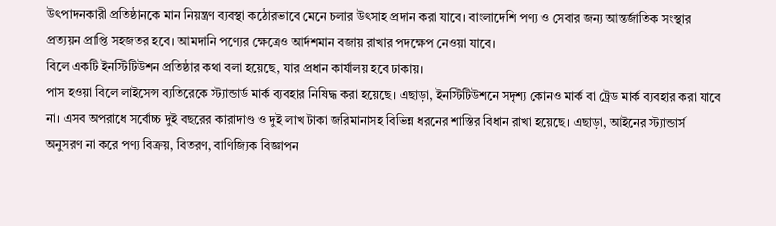উৎপাদনকারী প্রতিষ্ঠানকে মান নিয়ন্ত্রণ ব্যবস্থা কঠোরভাবে মেনে চলার উৎসাহ প্রদান করা যাবে। বাংলাদেশি পণ্য ও সেবার জন্য আন্তর্জাতিক সংস্থার প্রত্যয়ন প্রাপ্তি সহজতর হবে। আমদানি পণ্যের ক্ষেত্রেও আর্দশমান বজায় রাখার পদক্ষেপ নেওয়া যাবে।
বিলে একটি ইনস্টিটিউশন প্রতিষ্ঠার কথা বলা হয়েছে, যার প্রধান কার্যালয় হবে ঢাকায়।
পাস হওয়া বিলে লাইসেন্স ব্যতিরেকে স্ট্যান্ডার্ড মার্ক ব্যবহার নিষিদ্ধ করা হয়েছে। এছাড়া, ইনস্টিটিউশনে সদৃশ্য কোনও মার্ক বা ট্রেড মার্ক ব্যবহার করা যাবে না। এসব অপরাধে সর্বোচ্চ দুই বছরের কারাদাণ্ড ও দুই লাখ টাকা জরিমানাসহ বিভিন্ন ধরনের শাস্তির বিধান রাখা হয়েছে। এছাড়া, আইনের স্ট্যান্ডার্স অনুসরণ না করে পণ্য বিক্রয়, বিতরণ, বাণিজ্যিক বিজ্ঞাপন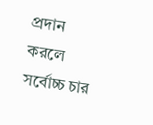প্রদান করলে সর্বোচ্চ চার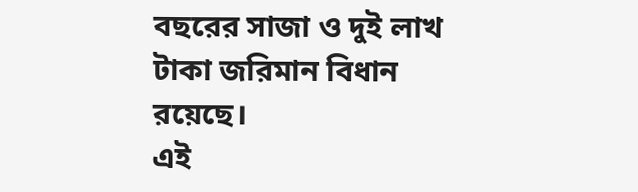বছরের সাজা ও দুই লাখ টাকা জরিমান বিধান রয়েছে।
এই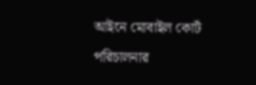আইনে মোবাইল কোর্ট পরিচালনার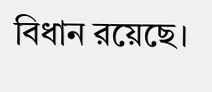বিধান রয়েছে।